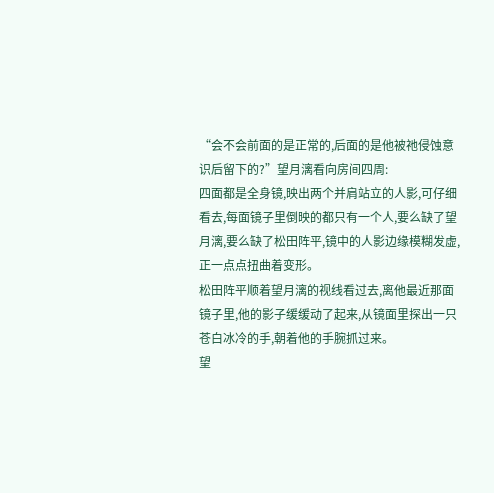“会不会前面的是正常的,后面的是他被祂侵蚀意识后留下的?”望月漓看向房间四周:
四面都是全身镜,映出两个并肩站立的人影,可仔细看去,每面镜子里倒映的都只有一个人,要么缺了望月漓,要么缺了松田阵平,镜中的人影边缘模糊发虚,正一点点扭曲着变形。
松田阵平顺着望月漓的视线看过去,离他最近那面镜子里,他的影子缓缓动了起来,从镜面里探出一只苍白冰冷的手,朝着他的手腕抓过来。
望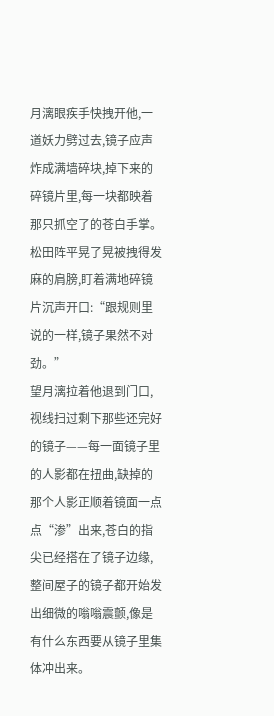月漓眼疾手快拽开他,一道妖力劈过去,镜子应声炸成满墙碎块,掉下来的碎镜片里,每一块都映着那只抓空了的苍白手掌。
松田阵平晃了晃被拽得发麻的肩膀,盯着满地碎镜片沉声开口:“跟规则里说的一样,镜子果然不对劲。”
望月漓拉着他退到门口,视线扫过剩下那些还完好的镜子——每一面镜子里的人影都在扭曲,缺掉的那个人影正顺着镜面一点点“渗”出来,苍白的指尖已经搭在了镜子边缘,整间屋子的镜子都开始发出细微的嗡嗡震颤,像是有什么东西要从镜子里集体冲出来。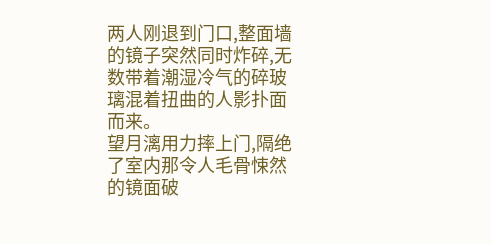两人刚退到门口,整面墙的镜子突然同时炸碎,无数带着潮湿冷气的碎玻璃混着扭曲的人影扑面而来。
望月漓用力摔上门,隔绝了室内那令人毛骨悚然的镜面破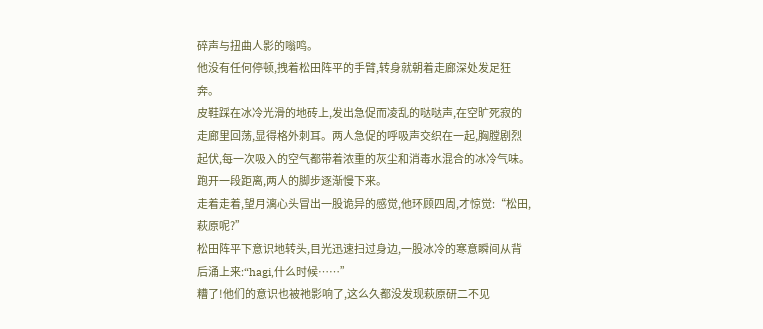碎声与扭曲人影的嗡鸣。
他没有任何停顿,拽着松田阵平的手臂,转身就朝着走廊深处发足狂奔。
皮鞋踩在冰冷光滑的地砖上,发出急促而凌乱的哒哒声,在空旷死寂的走廊里回荡,显得格外刺耳。两人急促的呼吸声交织在一起,胸膛剧烈起伏,每一次吸入的空气都带着浓重的灰尘和消毒水混合的冰冷气味。
跑开一段距离,两人的脚步逐渐慢下来。
走着走着,望月漓心头冒出一股诡异的感觉,他环顾四周,才惊觉:“松田,萩原呢?”
松田阵平下意识地转头,目光迅速扫过身边,一股冰冷的寒意瞬间从背后涌上来:“hagi,什么时候……”
糟了!他们的意识也被祂影响了,这么久都没发现萩原研二不见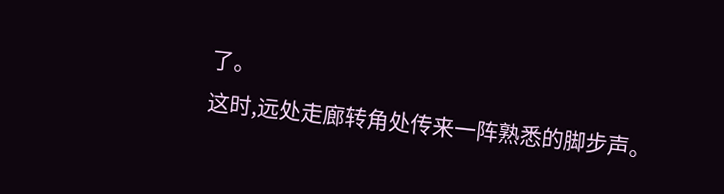了。
这时,远处走廊转角处传来一阵熟悉的脚步声。